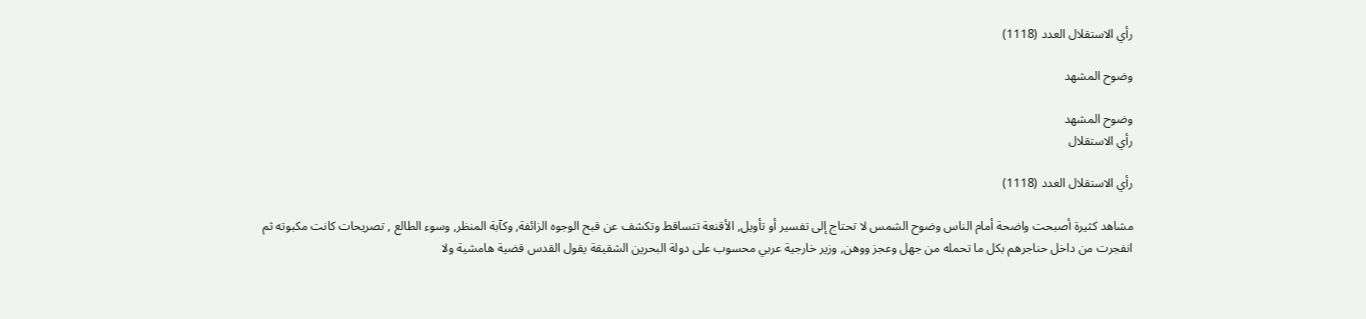رأي الاستقلال العدد (1118)

وضوح المشهد

وضوح المشهد
رأي الاستقلال

رأي الاستقلال العدد (1118)

مشاهد كثيرة أصبحت واضحة أمام الناس وضوح الشمس لا تحتاج إلى تفسير أو تأويل, الأقنعة تتساقط وتكشف عن قبح الوجوه الزائفة, وكآبة المنظر, وسوء الطالع , تصريحات كانت مكبوته ثم انفجرت من داخل حناجرهم بكل ما تحمله من جهل وعجز ووهن, وزير خارجية عربي محسوب على دولة البحرين الشقيقة يقول القدس قضية هامشية ولا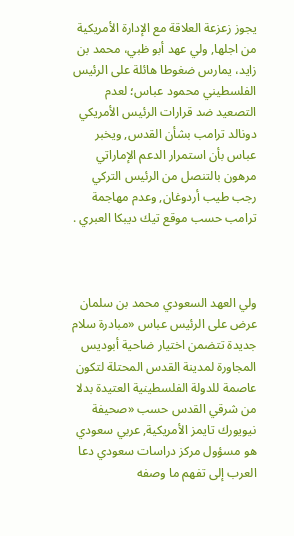يجوز زعزعة العلاقة مع الإدارة الأمريكية من اجلها, ولي عهد أبو ظبي، محمد بن زايد، يمارس ضغوطا هائلة على الرئيس الفلسطيني محمود عباس؛ لعدم التصعيد ضد قرارات الرئيس الأمريكي دونالد ترامب بشأن القدس, ويخبر عباس بأن استمرار الدعم الإماراتي مرهون بالتنصل من الرئيس التركي رجب طيب أردوغان, وعدم مهاجمة ترامب حسب موقع تيك ديبكا العبري .



ولي العهد السعودي محمد بن سلمان عرض على الرئيس عباس «مبادرة سلام جديدة تتضمن اختيار ضاحية أبوديس المجاورة لمدينة القدس المحتلة لتكون عاصمة للدولة الفلسطينية العتيدة بدلا من شرقي القدس حسب «صحيفة نيويورك تايمز الأمريكية, عربي سعودي هو مسؤول مركز دراسات سعودي دعا العرب إلى تفهم ما وصفه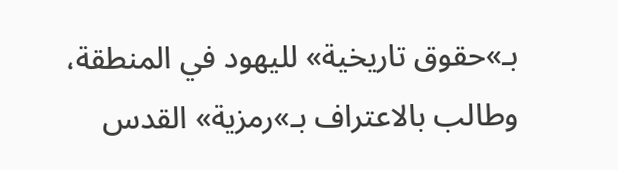بـ»حقوق تاريخية» لليهود في المنطقة، وطالب بالاعتراف بـ»رمزية» القدس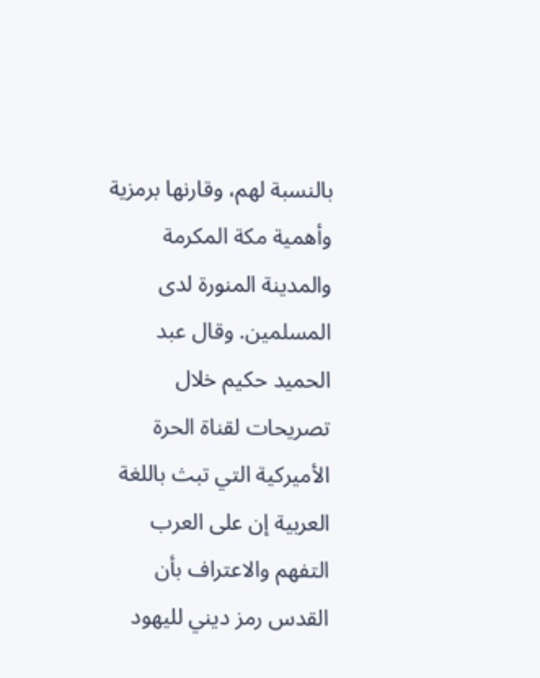بالنسبة لهم، وقارنها برمزية وأهمية مكة المكرمة والمدينة المنورة لدى المسلمين. وقال عبد الحميد حكيم خلال تصريحات لقناة الحرة الأميركية التي تبث باللغة العربية إن على العرب التفهم والاعتراف بأن القدس رمز ديني لليهود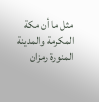مثل ما أن مكة المكرمة والمدينة المنورة رمزان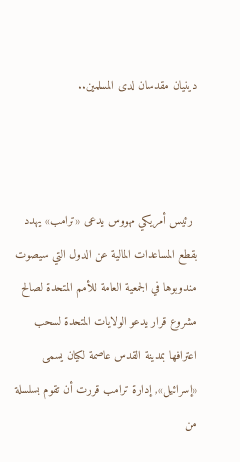دينيان مقدسان لدى المسلمين..



 رئيس أمريكي مهووس يدعى «ترامب» يهدد بقطع المساعدات المالية عن الدول التي سيصوت مندوبوها في الجمعية العامة للأمم المتحدة لصالح مشروع قرار يدعو الولايات المتحدة لسحب اعترافها بمدينة القدس عاصمة لكيان يسمى «إسرائيل», إدارة ترامب قررت أن تقوم بسلسلة من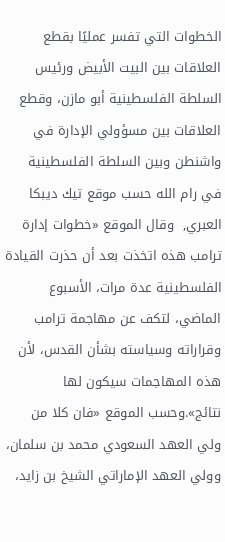الخطوات التي تفسر عمليًا بقطع العلاقات بين البيت الأبيض ورئيس السلطة الفلسطينية أبو مازن، وقطع العلاقات بين مسؤولي الإدارة في واشنطن وبين السلطة الفلسطينية في رام الله حسب موقع تيك ديبكا العبري,  وقال الموقع «خطوات إدارة ترامب هذه اتخذت بعد أن حذرت القيادة الفلسطينية عدة مرات، الأسبوع الماضي، لتكف عن مهاجمة ترامب وقراراته وسياسته بشأن القدس، لأن هذه المهاجمات سيكون لها نتائج».وحسب الموقع «فان كلا من ولي العهد السعودي محمد بن سلمان، وولي العهد الإماراتي الشيخ بن زايد،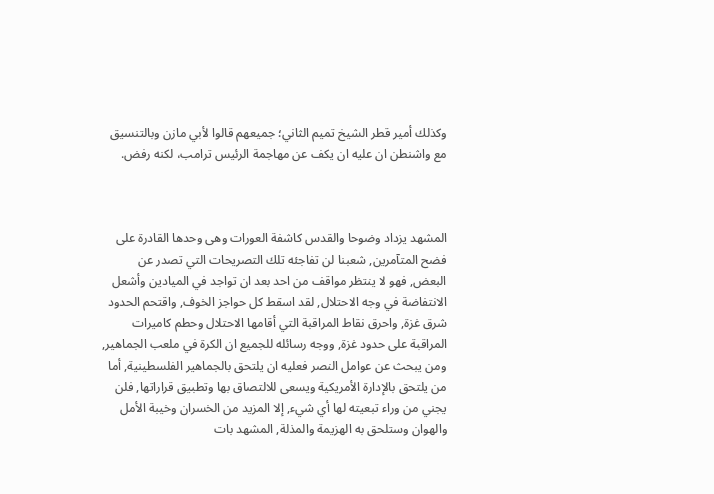وكذلك أمير قطر الشيخ تميم الثاني؛ جميعهم قالوا لأبي مازن وبالتنسيق مع واشنطن ان عليه ان يكف عن مهاجمة الرئيس ترامب، لكنه رفض.



المشهد يزداد وضوحا والقدس كاشفة العورات وهى وحدها القادرة على فضح المتآمرين, شعبنا لن تفاجئه تلك التصريحات التي تصدر عن البعض, فهو لا ينتظر مواقف من احد بعد ان تواجد في الميادين وأشعل الانتفاضة في وجه الاحتلال, لقد اسقط كل حواجز الخوف, واقتحم الحدود شرق غزة, واحرق نقاط المراقبة التي أقامها الاحتلال وحطم كاميرات المراقبة على حدود غزة, ووجه رسائله للجميع ان الكرة في ملعب الجماهير, ومن يبحث عن عوامل النصر فعليه ان يلتحق بالجماهير الفلسطينية, أما من يلتحق بالإدارة الأمريكية ويسعى للالتصاق بها وتطبيق قراراتها, فلن يجني من وراء تبعيته لها أي شيء, إلا المزيد من الخسران وخيبة الأمل والهوان وستلحق به الهزيمة والمذلة, المشهد بات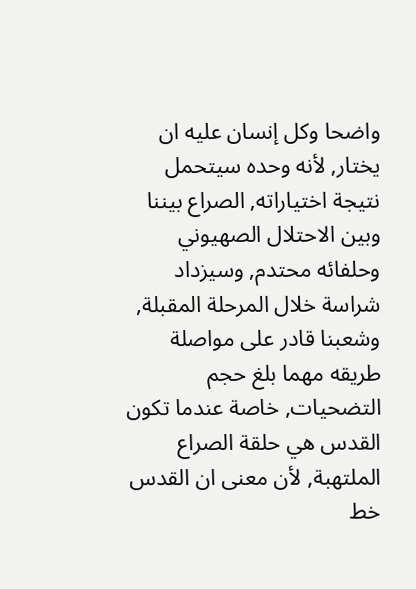واضحا وكل إنسان عليه ان يختار, لأنه وحده سيتحمل نتيجة اختياراته, الصراع بيننا وبين الاحتلال الصهيوني وحلفائه محتدم, وسيزداد شراسة خلال المرحلة المقبلة, وشعبنا قادر على مواصلة طريقه مهما بلغ حجم التضحيات, خاصة عندما تكون القدس هي حلقة الصراع الملتهبة, لأن معنى ان القدس خط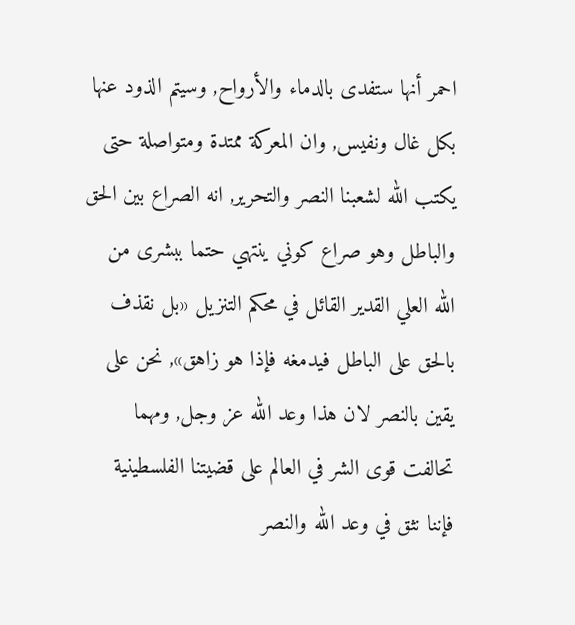احمر أنها ستفدى بالدماء والأرواح, وسيتم الذود عنها بكل غال ونفيس, وان المعركة ممتدة ومتواصلة حتى يكتب الله لشعبنا النصر والتحرير, انه الصراع بين الحق والباطل وهو صراع كوني ينتهي حتما ببشرى من الله العلي القدير القائل في محكم التنزيل «بل نقذف بالحق على الباطل فيدمغه فإذا هو زاهق», نحن على يقين بالنصر لان هذا وعد الله عز وجل, ومهما تحالفت قوى الشر في العالم على قضيتنا الفلسطينية فإننا نثق في وعد الله والنصر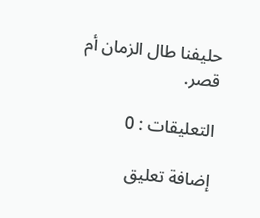حليفنا طال الزمان أم قصر.

التعليقات : 0

إضافة تعليق